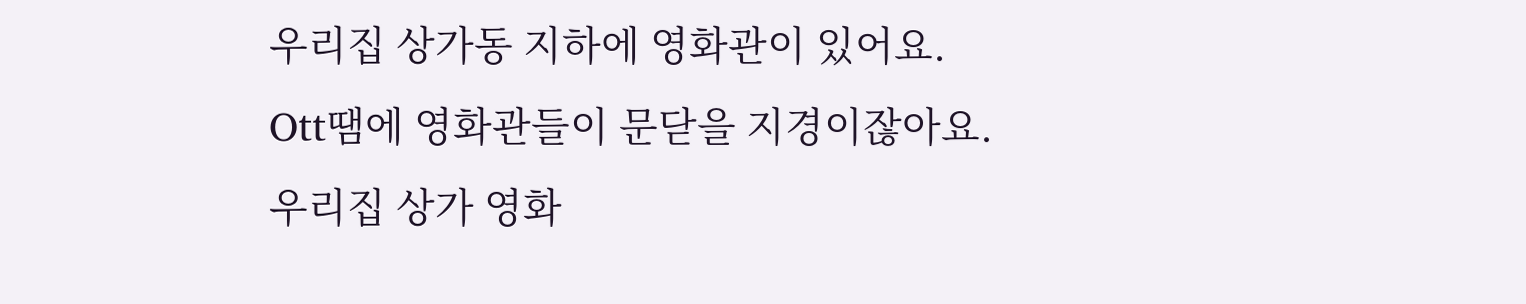우리집 상가동 지하에 영화관이 있어요.
Ott땜에 영화관들이 문닫을 지경이잖아요.
우리집 상가 영화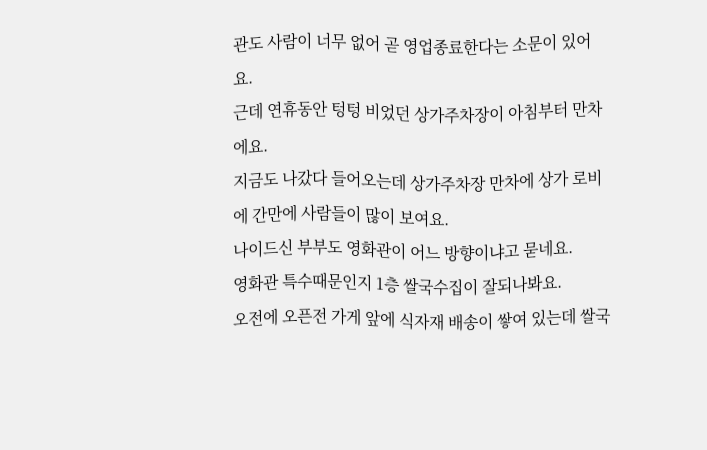관도 사람이 너무 없어 곧 영업종료한다는 소문이 있어요.
근데 연휴동안 텅텅 비었던 상가주차장이 아침부터 만차에요.
지금도 나갔다 들어오는데 상가주차장 만차에 상가 로비에 간만에 사람들이 많이 보여요.
나이드신 부부도 영화관이 어느 방향이냐고 묻네요.
영화관 특수때문인지 1층 쌀국수집이 잘되나봐요.
오전에 오픈전 가게 앞에 식자재 배송이 쌓여 있는데 쌀국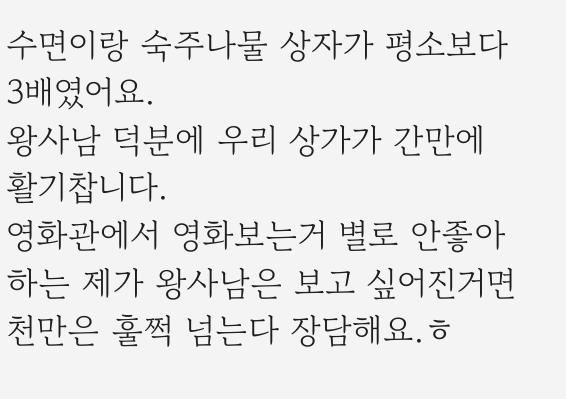수면이랑 숙주나물 상자가 평소보다 3배였어요.
왕사남 덕분에 우리 상가가 간만에 활기찹니다.
영화관에서 영화보는거 별로 안좋아하는 제가 왕사남은 보고 싶어진거면 천만은 훌쩍 넘는다 장담해요.ㅎ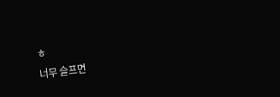ㅎ
너무 슬프면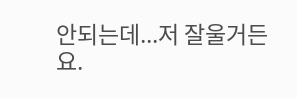안되는데...저 잘울거든요.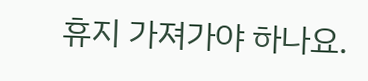휴지 가져가야 하나요.